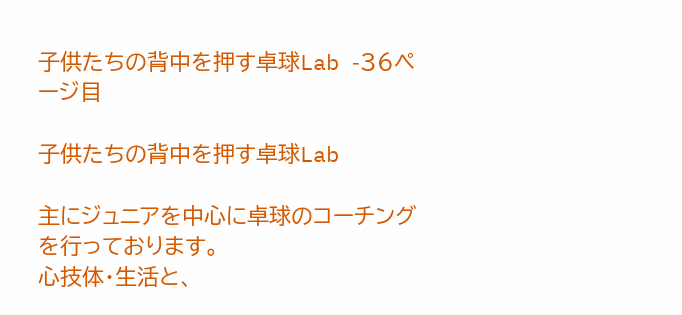子供たちの背中を押す卓球Lab -36ページ目

子供たちの背中を押す卓球Lab

主にジュニアを中心に卓球のコーチングを行っております。
心技体・生活と、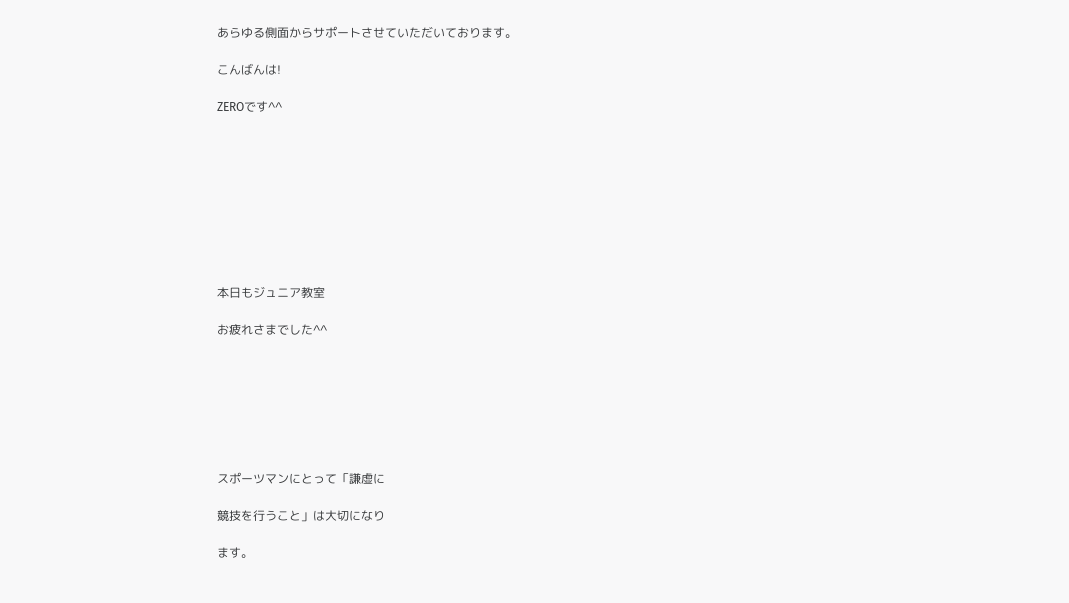あらゆる側面からサポートさせていただいております。

こんばんは!

ZEROです^^









本日もジュニア教室

お疲れさまでした^^







スポーツマンにとって「謙虚に

競技を行うこと」は大切になり

ます。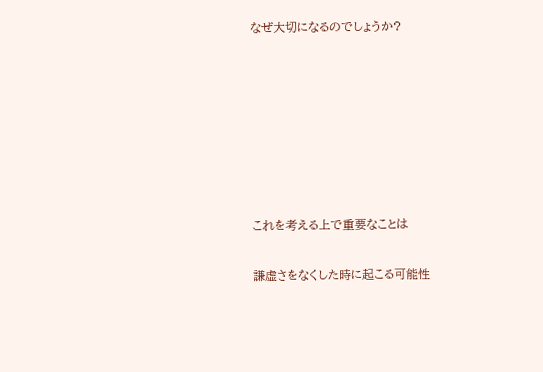なぜ大切になるのでしょうか?







これを考える上で重要なことは

謙虚さをなくした時に起こる可能性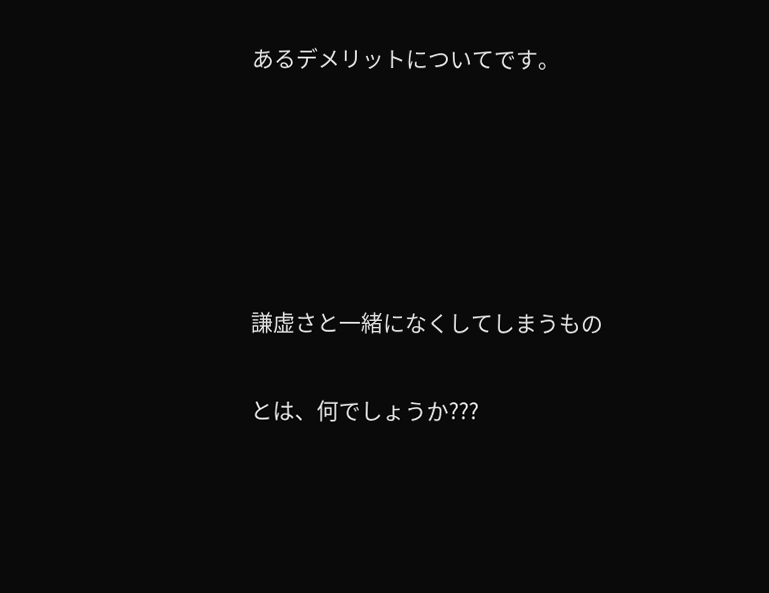あるデメリットについてです。





謙虚さと一緒になくしてしまうもの

とは、何でしょうか???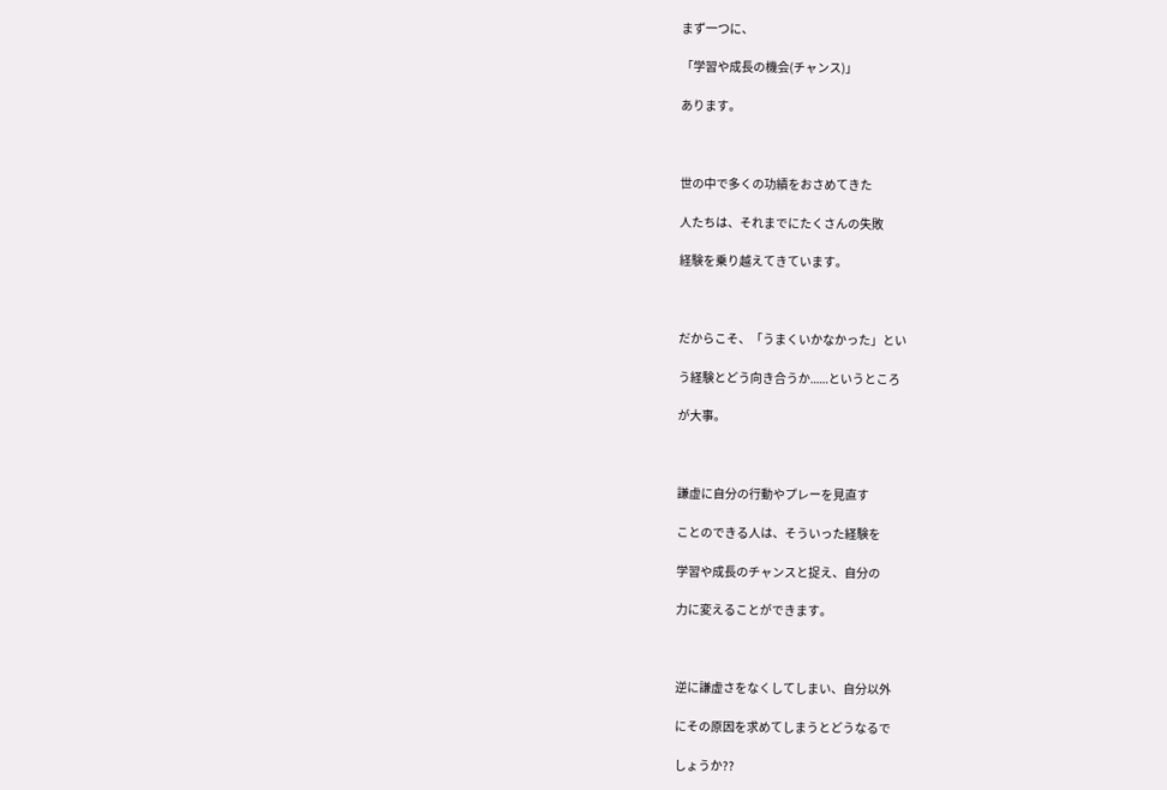まず一つに、

「学習や成長の機会(チャンス)」

あります。



世の中で多くの功績をおさめてきた

人たちは、それまでにたくさんの失敗

経験を乗り越えてきています。



だからこそ、「うまくいかなかった」とい

う経験とどう向き合うか......というところ

が大事。



謙虚に自分の行動やプレーを見直す

ことのできる人は、そういった経験を

学習や成長のチャンスと捉え、自分の

力に変えることができます。



逆に謙虚さをなくしてしまい、自分以外

にその原因を求めてしまうとどうなるで

しょうか??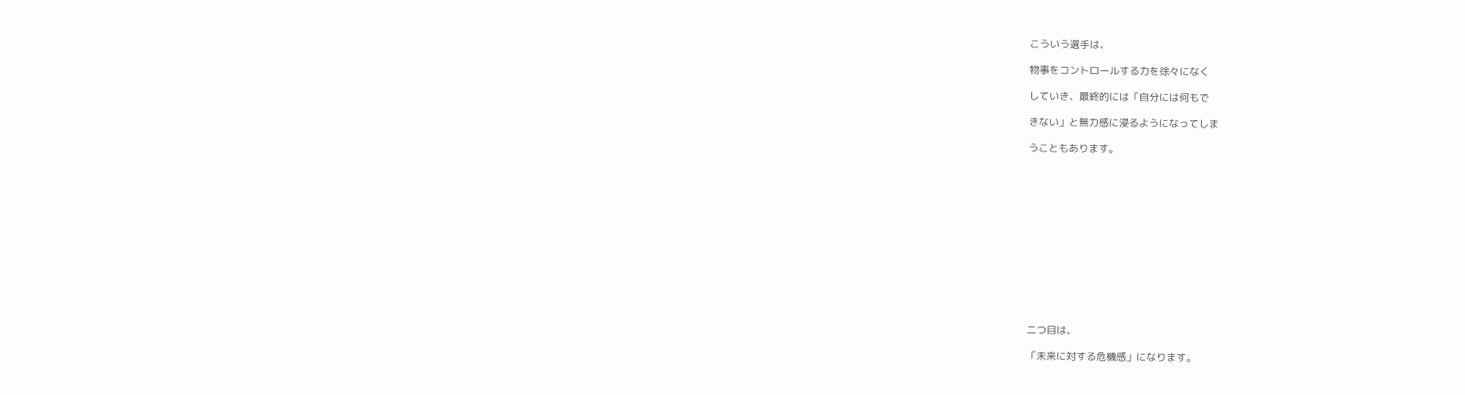こういう選手は、

物事をコントロールする力を徐々になく

していき、最終的には「自分には何もで

きない」と無力感に浸るようになってしま

うこともあります。













二つ目は、

「未来に対する危機感」になります。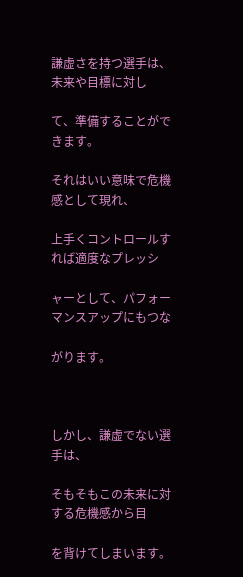謙虚さを持つ選手は、未来や目標に対し

て、準備することができます。

それはいい意味で危機感として現れ、

上手くコントロールすれば適度なプレッシ

ャーとして、パフォーマンスアップにもつな

がります。



しかし、謙虚でない選手は、

そもそもこの未来に対する危機感から目

を背けてしまいます。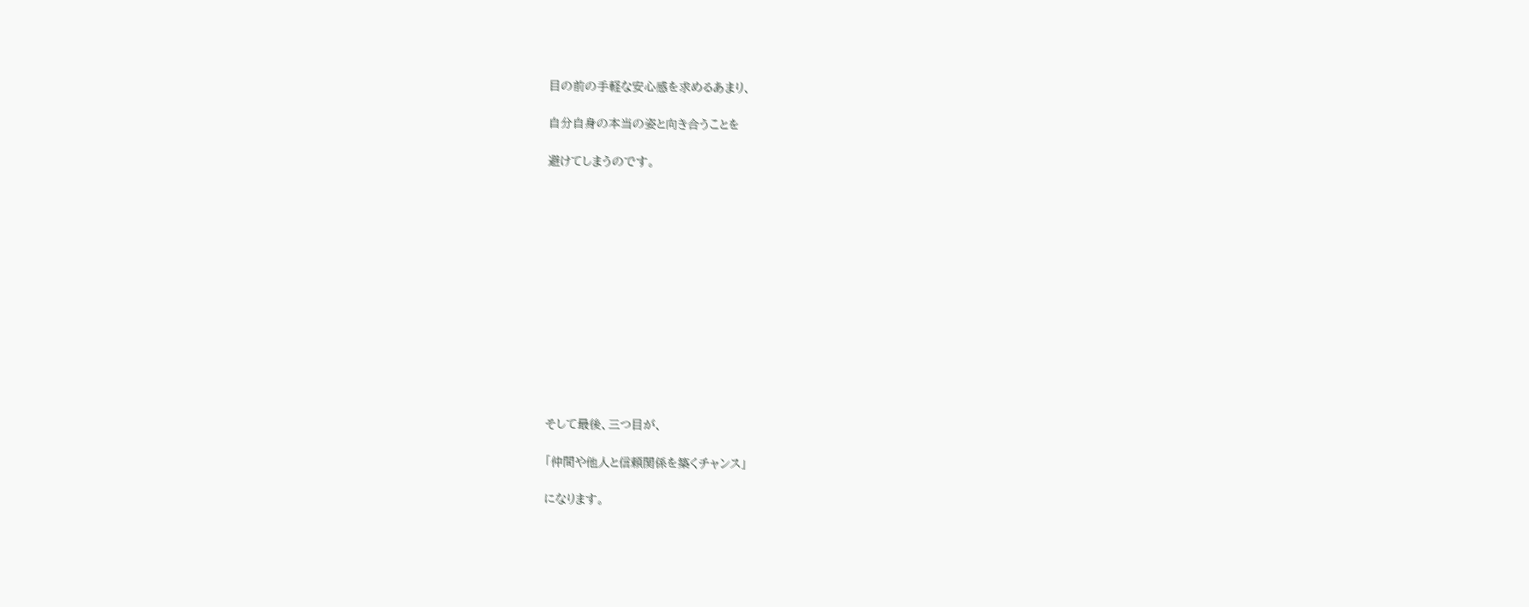目の前の手軽な安心感を求めるあまり、

自分自身の本当の姿と向き合うことを

避けてしまうのです。













そして最後、三つ目が、

「仲間や他人と信頼関係を築くチャンス」

になります。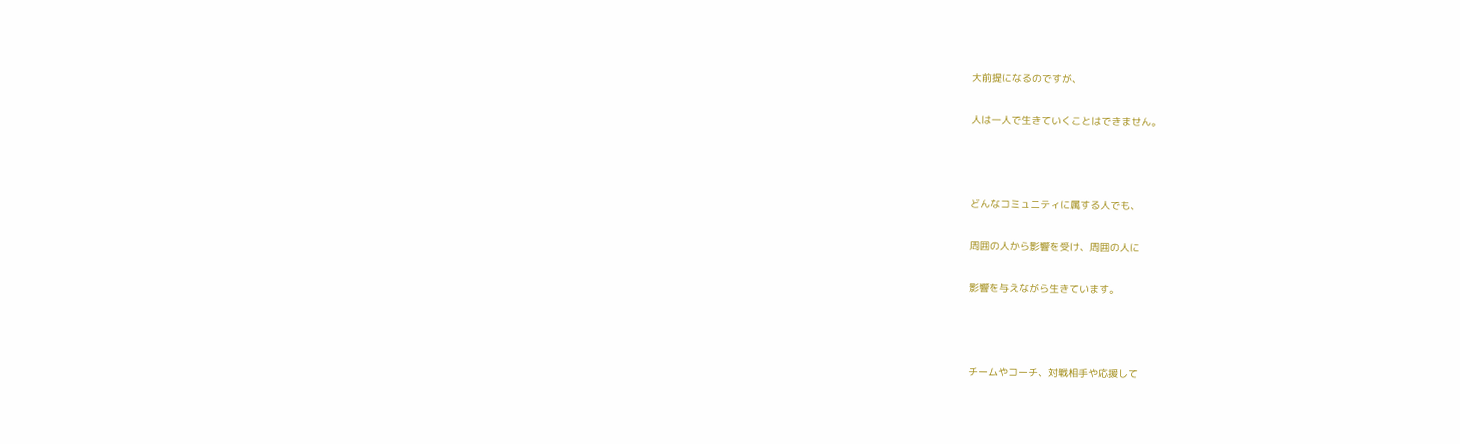大前提になるのですが、

人は一人で生きていくことはできません。



どんなコミュニティに属する人でも、

周囲の人から影響を受け、周囲の人に

影響を与えながら生きています。



チームやコーチ、対戦相手や応援して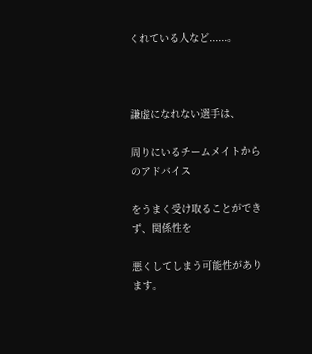くれている人など......。



謙虚になれない選手は、

周りにいるチームメイトからのアドバイス

をうまく受け取ることができず、関係性を

悪くしてしまう可能性があります。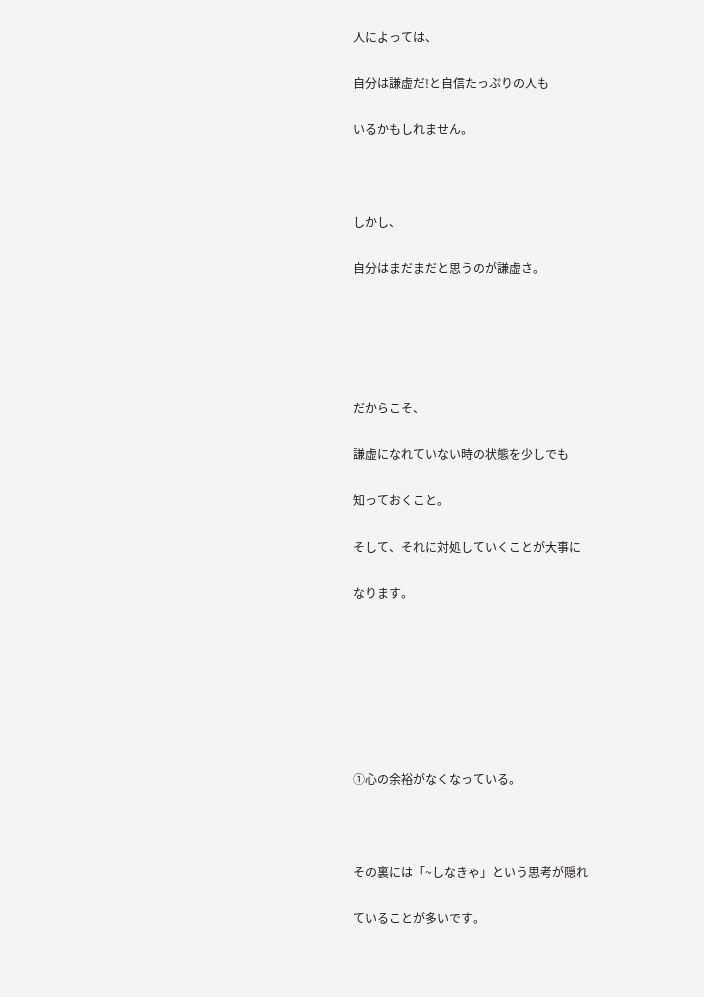人によっては、

自分は謙虚だ!と自信たっぷりの人も

いるかもしれません。



しかし、

自分はまだまだと思うのが謙虚さ。





だからこそ、

謙虚になれていない時の状態を少しでも

知っておくこと。

そして、それに対処していくことが大事に

なります。







①心の余裕がなくなっている。



その裏には「~しなきゃ」という思考が隠れ

ていることが多いです。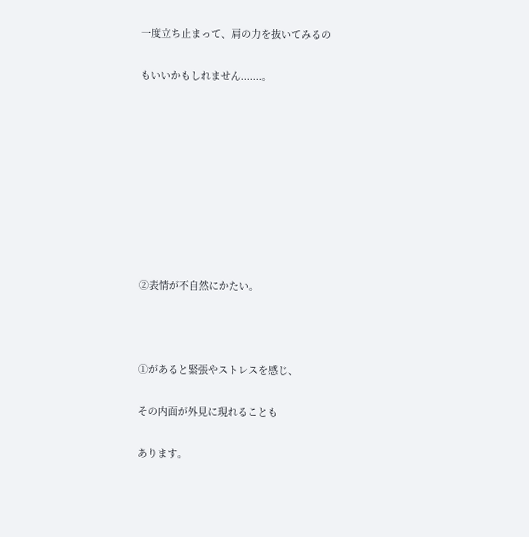一度立ち止まって、肩の力を抜いてみるの

もいいかもしれません.......。









②表情が不自然にかたい。



①があると緊張やストレスを感じ、

その内面が外見に現れることも

あります。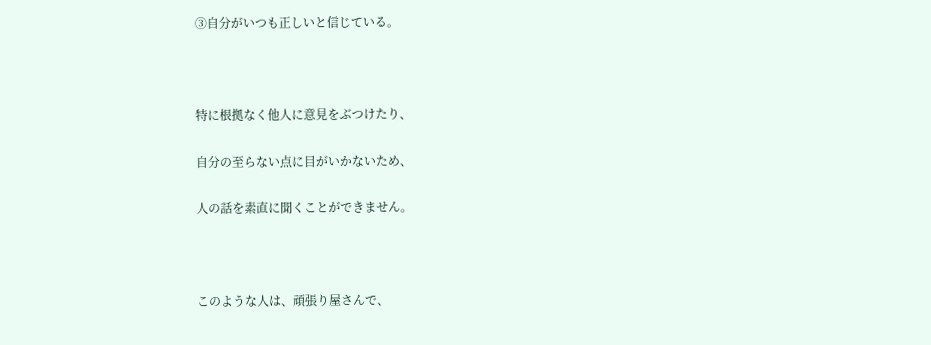③自分がいつも正しいと信じている。



特に根拠なく他人に意見をぶつけたり、

自分の至らない点に目がいかないため、

人の話を素直に聞くことができません。



このような人は、頑張り屋さんで、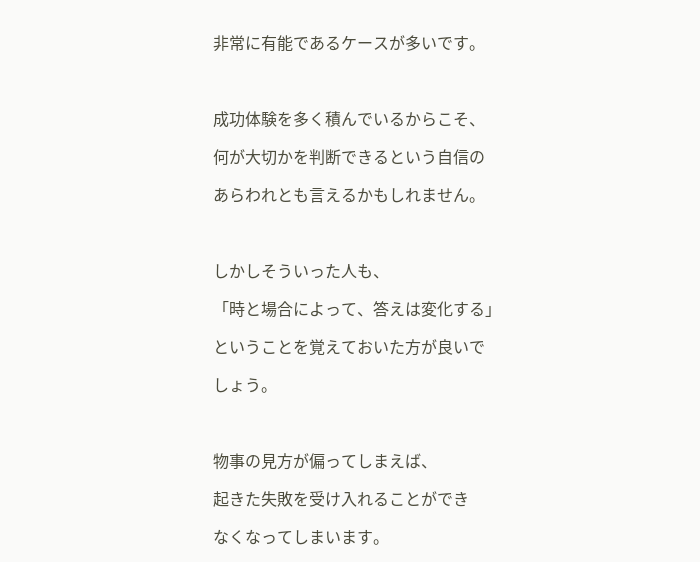非常に有能であるケースが多いです。



成功体験を多く積んでいるからこそ、

何が大切かを判断できるという自信の

あらわれとも言えるかもしれません。



しかしそういった人も、

「時と場合によって、答えは変化する」

ということを覚えておいた方が良いで

しょう。



物事の見方が偏ってしまえば、

起きた失敗を受け入れることができ

なくなってしまいます。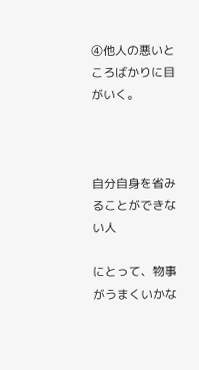④他人の悪いところばかりに目がいく。



自分自身を省みることができない人

にとって、物事がうまくいかな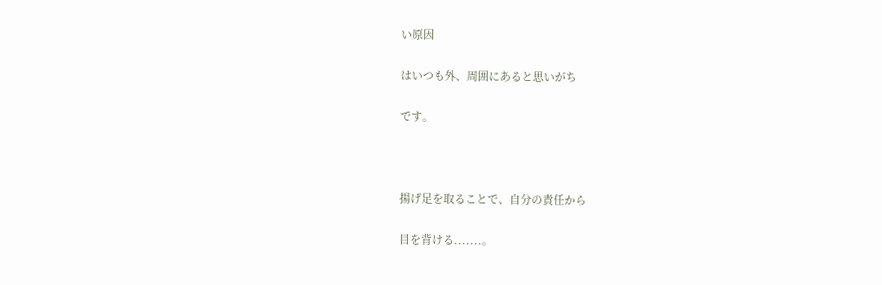い原因

はいつも外、周囲にあると思いがち

です。



揚げ足を取ることで、自分の責任から

目を背ける.......。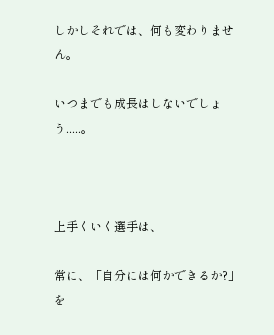しかしそれでは、何も変わりません。

いつまでも成長はしないでしょう.....。



上手くいく選手は、

常に、「自分には何かできるか?」を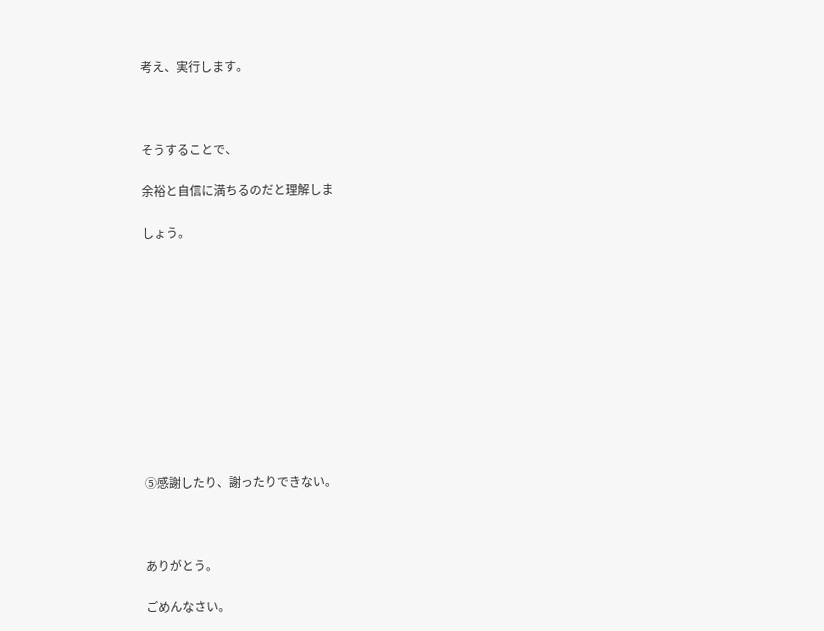考え、実行します。



そうすることで、

余裕と自信に満ちるのだと理解しま

しょう。











⑤感謝したり、謝ったりできない。



ありがとう。

ごめんなさい。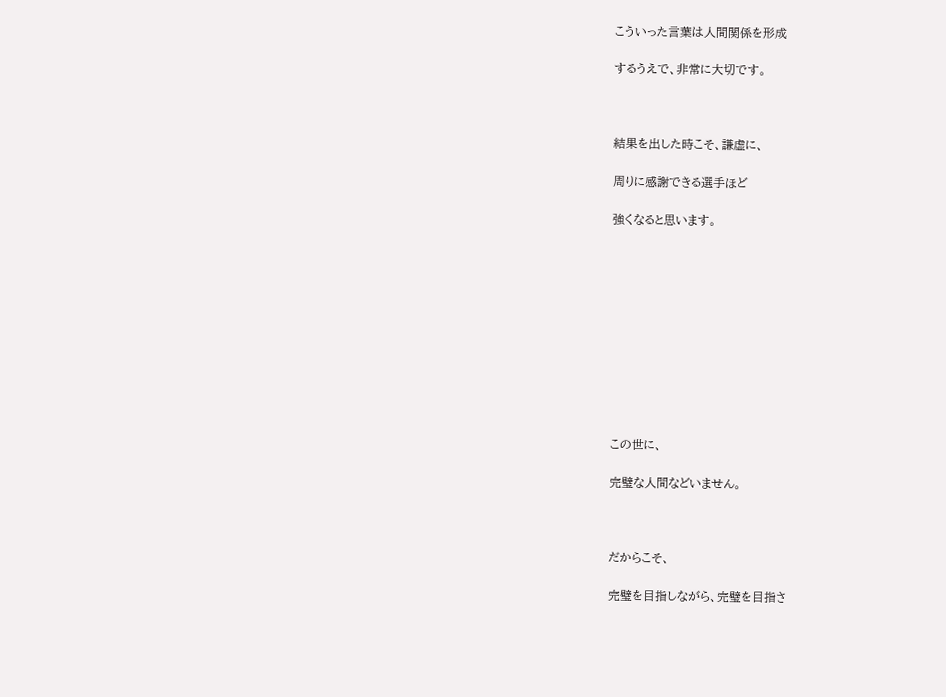こういった言葉は人間関係を形成

するうえで、非常に大切です。



結果を出した時こそ、謙虚に、

周りに感謝できる選手ほど

強くなると思います。











この世に、

完璧な人間などいません。



だからこそ、

完璧を目指しながら、完璧を目指さ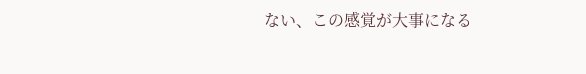ない、この感覚が大事になる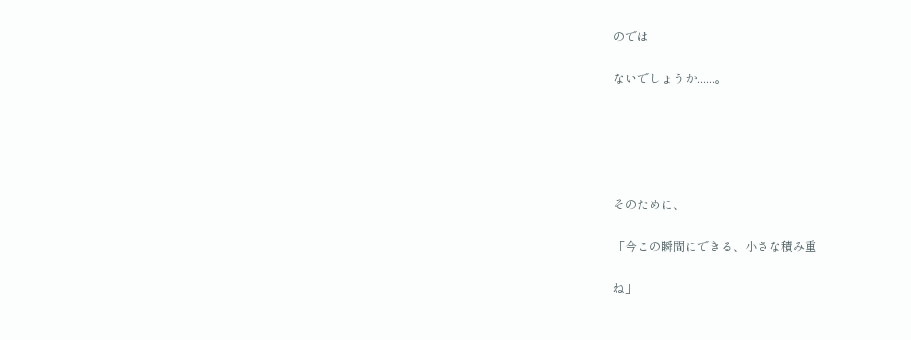のでは

ないでしょうか......。





そのために、

「今この瞬間にできる、小さな積み重

ね」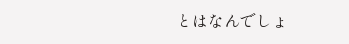とはなんでしょ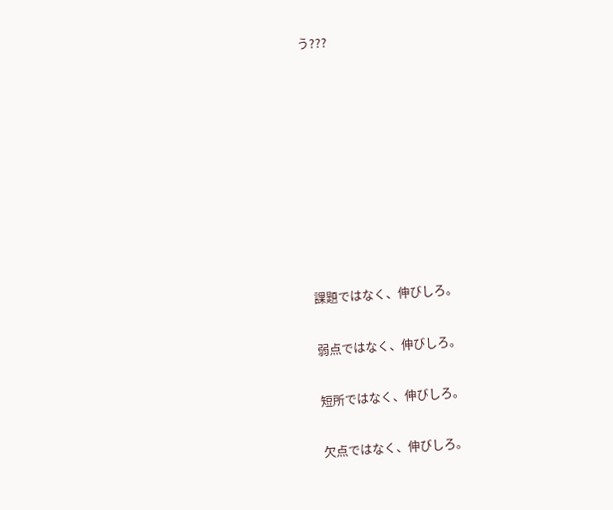う???









課題ではなく、伸びしろ。

弱点ではなく、伸びしろ。

短所ではなく、伸びしろ。

欠点ではなく、伸びしろ。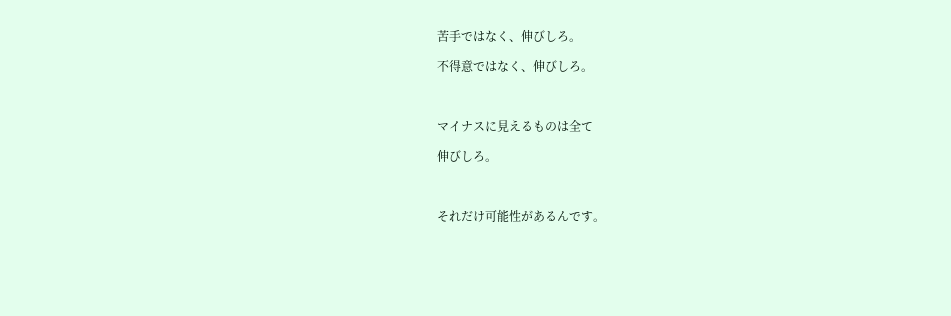苦手ではなく、伸びしろ。

不得意ではなく、伸びしろ。



マイナスに見えるものは全て

伸びしろ。



それだけ可能性があるんです。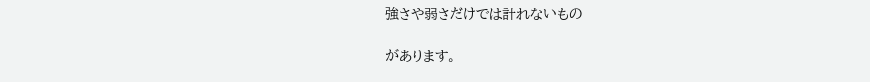強さや弱さだけでは計れないもの

があります。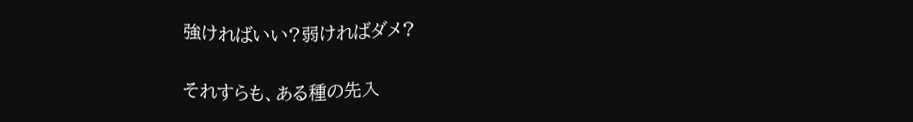強ければいい?弱ければダメ?

それすらも、ある種の先入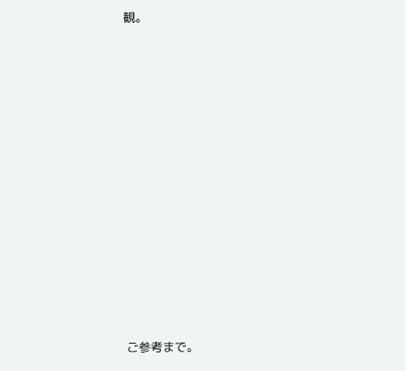観。













ご参考まで。